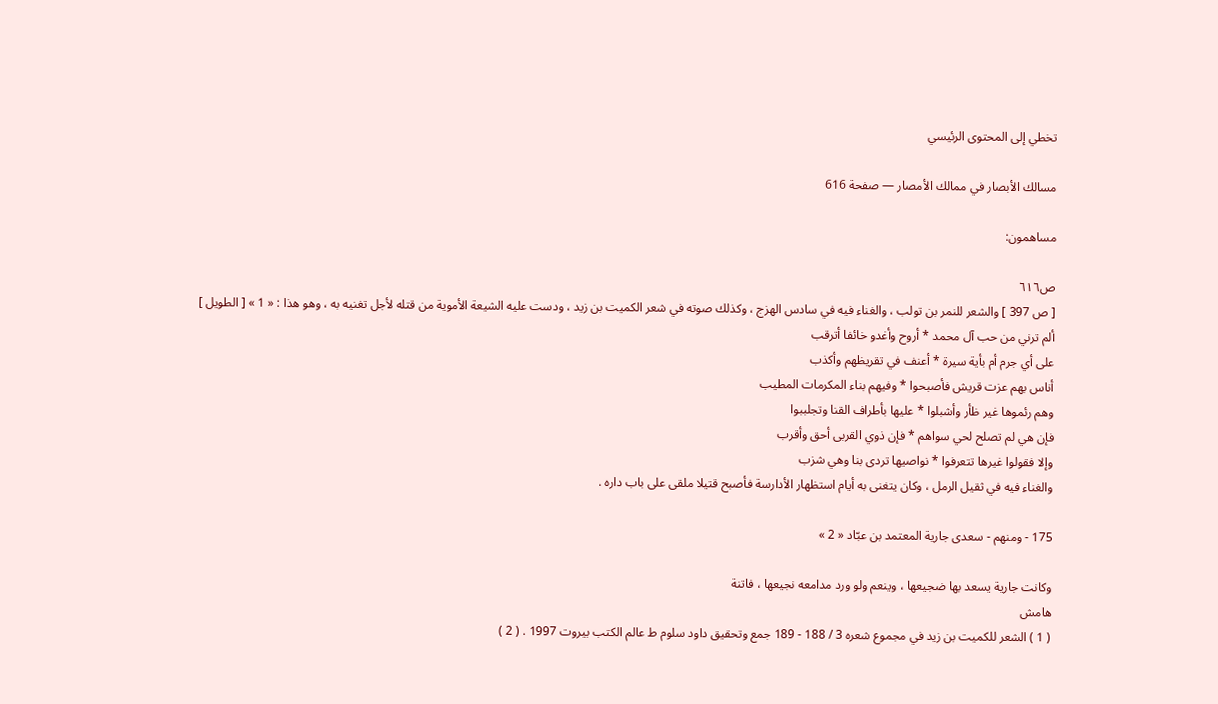تخطي إلى المحتوى الرئيسي

مسالك الأبصار في ممالك الأمصار — صفحة 616

مساهمون:

ص٦١٦
[ ص 397 ] والشعر للنمر بن تولب ، والغناء فيه في سادس الهزج ، وكذلك صوته في شعر الكميت بن زيد ، ودست عليه الشيعة الأموية من قتله لأجل تغنيه به ، وهو هذا : « 1 » [ الطويل ]
ألم ترني من حب آل محمد * أروح وأغدو خائفا أترقب
على أي جرم أم بأية سيرة * أعنف في تقريظهم وأكذب
أناس بهم عزت قريش فأصبحوا * وفيهم بناء المكرمات المطيب
وهم رئموها غير ظأر وأشبلوا * عليها بأطراف القنا وتجلببوا
فإن هي لم تصلح لحي سواهم * فإن ذوي القربى أحق وأقرب
وإلا فقولوا غيرها تتعرفوا * نواصيها تردى بنا وهي شزب
والغناء فيه في ثقيل الرمل ، وكان يتغنى به أيام استظهار الأدارسة فأصبح قتيلا ملقى على باب داره .

175 - ومنهم - سعدى جارية المعتمد بن عبّاد « 2 »

وكانت جارية يسعد بها ضجيعها ، وينعم ولو ورد مدامعه نجيعها ، فاتنة
هامش
( 1 ) الشعر للكميت بن زيد في مجموع شعره 3 / 188 - 189 جمع وتحقيق داود سلوم ط عالم الكتب بيروت 1997 . ( 2 )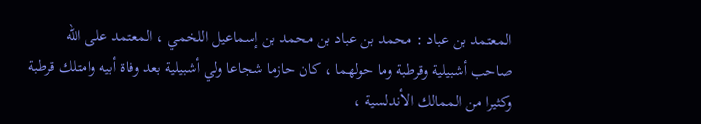المعتمد بن عباد : محمد بن عباد بن محمد بن إسماعيل اللخمي ، المعتمد على الله صاحب أشبيلية وقرطبة وما حولهما ، كان حازما شجاعا ولي أشبيلية بعد وفاة أبيه وامتلك قرطبة وكثيرا من الممالك الأندلسية ،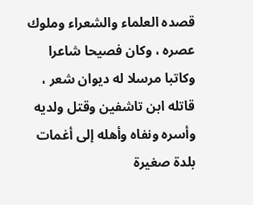قصده العلماء والشعراء وملوك عصره ، وكان فصيحا شاعرا وكاتبا مرسلا له ديوان شعر ، قاتله ابن تاشفين وقتل ولديه وأسره ونفاه وأهله إلى أغمات بلدة صغيرة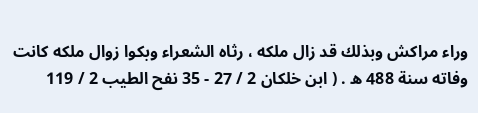وراء مراكش وبذلك قد زال ملكه ، رثاه الشعراء وبكوا زوال ملكه كانت وفاته سنة 488 ه . ( ابن خلكان 2 / 27 - 35 نفح الطيب 2 / 119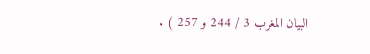البيان المغرب 3 / 244 و 257 ) .